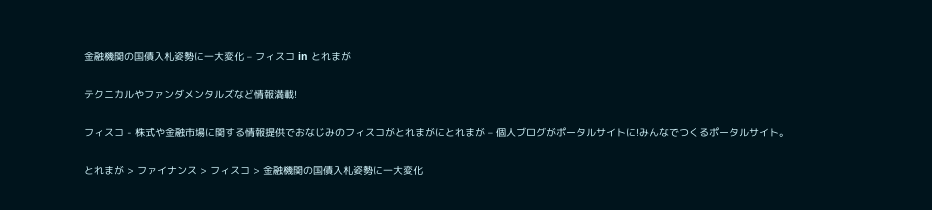金融機関の国債入札姿勢に一大変化 – フィスコ in とれまが

テクニカルやファンダメンタルズなど情報満載!

フィスコ - 株式や金融市場に関する情報提供でおなじみのフィスコがとれまがにとれまが – 個人ブログがポータルサイトに!みんなでつくるポータルサイト。

とれまが > ファイナンス > フィスコ > 金融機関の国債入札姿勢に一大変化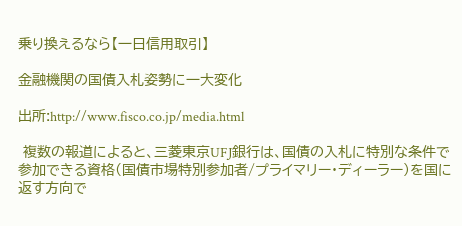乗り換えるなら【一日信用取引】

金融機関の国債入札姿勢に一大変化

出所:http://www.fisco.co.jp/media.html

 複数の報道によると、三菱東京UFJ銀行は、国債の入札に特別な条件で参加できる資格(国債市場特別参加者/プライマリー・ディーラー)を国に返す方向で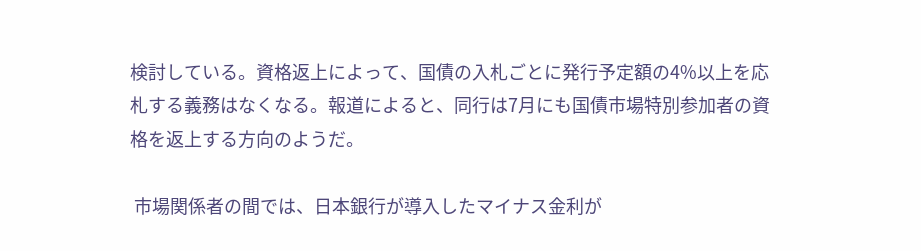検討している。資格返上によって、国債の入札ごとに発行予定額の4%以上を応札する義務はなくなる。報道によると、同行は7月にも国債市場特別参加者の資格を返上する方向のようだ。

 市場関係者の間では、日本銀行が導入したマイナス金利が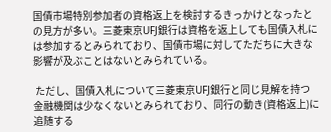国債市場特別参加者の資格返上を検討するきっかけとなったとの見方が多い。三菱東京UFJ銀行は資格を返上しても国債入札には参加するとみられており、国債市場に対してただちに大きな影響が及ぶことはないとみられている。

 ただし、国債入札について三菱東京UFJ銀行と同じ見解を持つ金融機関は少なくないとみられており、同行の動き(資格返上)に追随する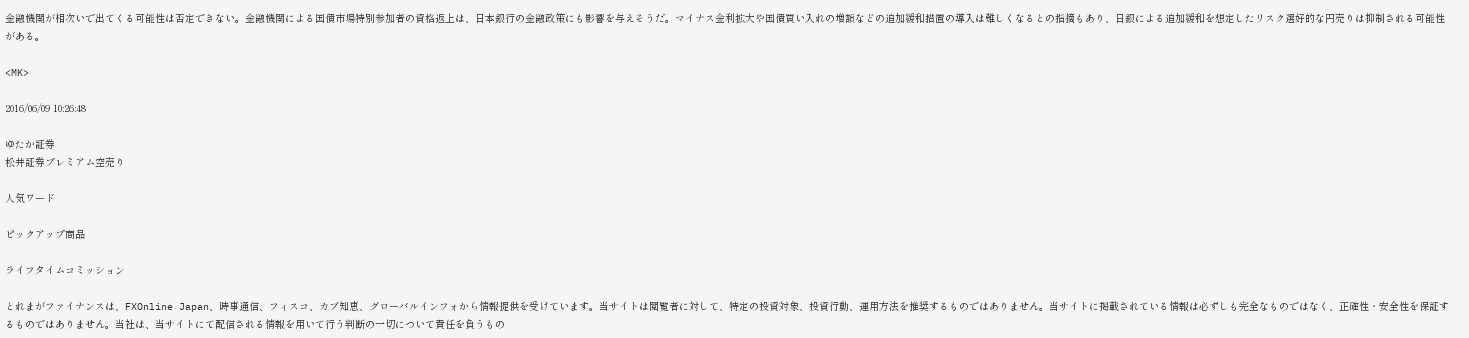金融機関が相次いで出てくる可能性は否定できない。金融機関による国債市場特別参加者の資格返上は、日本銀行の金融政策にも影響を与えそうだ。マイナス金利拡大や国債買い入れの増額などの追加緩和措置の導入は難しくなるとの指摘もあり、日銀による追加緩和を想定したリスク選好的な円売りは抑制される可能性がある。

<MK>

2016/06/09 10:26:48

ゆたか証券
松井証券プレミアム空売り

人気ワード

ピックアップ商品

ライフタイムコミッション

とれまがファイナンスは、FXOnline Japan、時事通信、フィスコ、カブ知恵、グローバルインフォから情報提供を受けています。当サイトは閲覧者に対して、特定の投資対象、投資行動、運用方法を推奨するものではありません。当サイトに掲載されている情報は必ずしも完全なものではなく、正確性・安全性を保証するものではありません。当社は、当サイトにて配信される情報を用いて行う判断の一切について責任を負うもの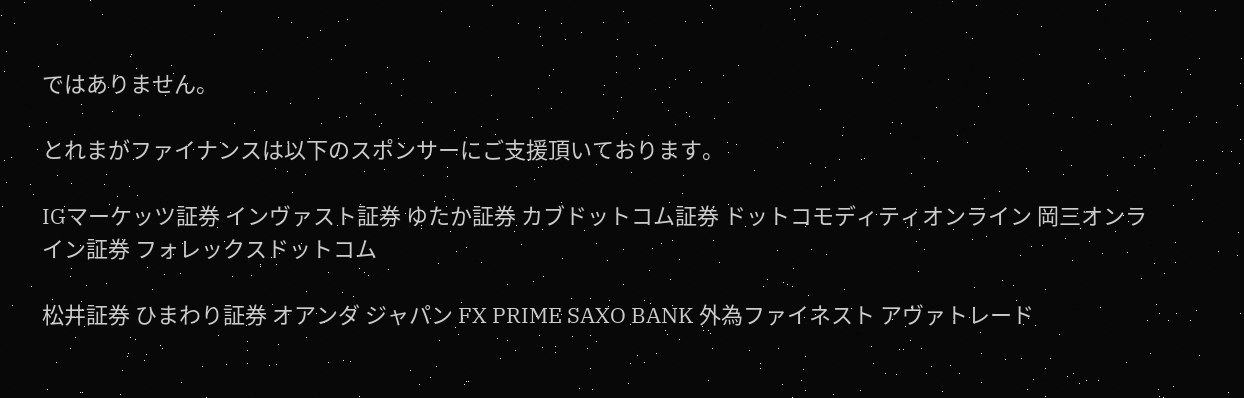ではありません。

とれまがファイナンスは以下のスポンサーにご支援頂いております。

IGマーケッツ証券 インヴァスト証券 ゆたか証券 カブドットコム証券 ドットコモディティオンライン 岡三オンライン証券 フォレックスドットコム

松井証券 ひまわり証券 オアンダ ジャパン FX PRIME SAXO BANK 外為ファイネスト アヴァトレード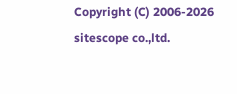Copyright (C) 2006-2026 sitescope co.,ltd.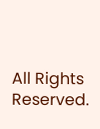All Rights Reserved.